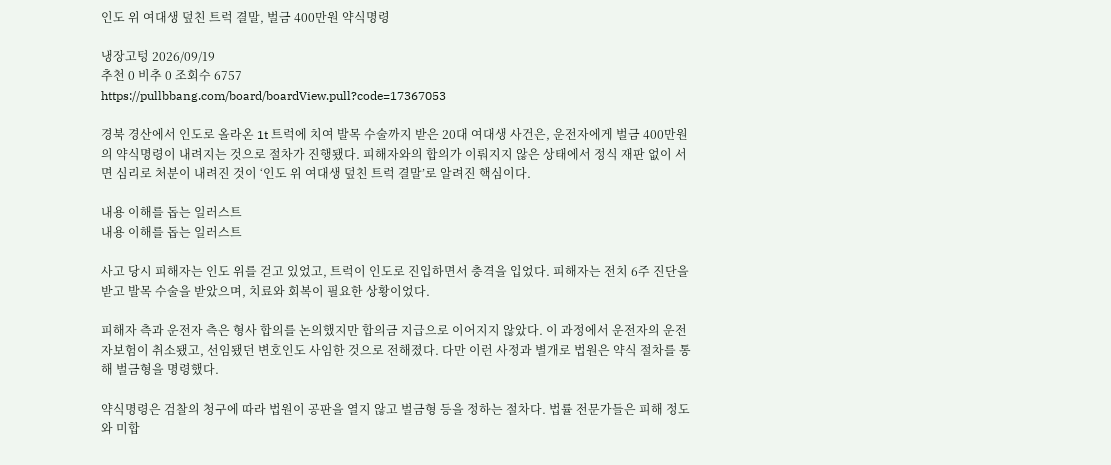인도 위 여대생 덮친 트럭 결말, 벌금 400만원 약식명령

냉장고텅 2026/09/19
추천 0 비추 0 조회수 6757
https://pullbbang.com/board/boardView.pull?code=17367053

경북 경산에서 인도로 올라온 1t 트럭에 치여 발목 수술까지 받은 20대 여대생 사건은, 운전자에게 벌금 400만원의 약식명령이 내려지는 것으로 절차가 진행됐다. 피해자와의 합의가 이뤄지지 않은 상태에서 정식 재판 없이 서면 심리로 처분이 내려진 것이 ‘인도 위 여대생 덮친 트럭 결말’로 알려진 핵심이다.

내용 이해를 돕는 일러스트
내용 이해를 돕는 일러스트

사고 당시 피해자는 인도 위를 걷고 있었고, 트럭이 인도로 진입하면서 충격을 입었다. 피해자는 전치 6주 진단을 받고 발목 수술을 받았으며, 치료와 회복이 필요한 상황이었다.

피해자 측과 운전자 측은 형사 합의를 논의했지만 합의금 지급으로 이어지지 않았다. 이 과정에서 운전자의 운전자보험이 취소됐고, 선임됐던 변호인도 사임한 것으로 전해졌다. 다만 이런 사정과 별개로 법원은 약식 절차를 통해 벌금형을 명령했다.

약식명령은 검찰의 청구에 따라 법원이 공판을 열지 않고 벌금형 등을 정하는 절차다. 법률 전문가들은 피해 정도와 미합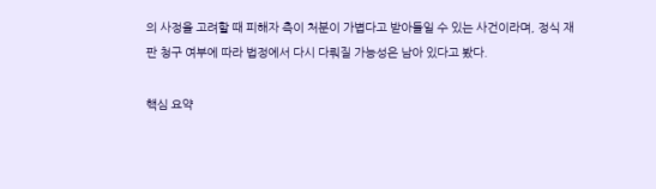의 사정을 고려할 때 피해자 측이 처분이 가볍다고 받아들일 수 있는 사건이라며, 정식 재판 청구 여부에 따라 법정에서 다시 다뤄질 가능성은 남아 있다고 봤다.

핵심 요약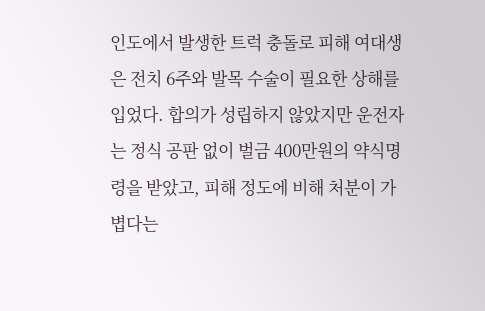인도에서 발생한 트럭 충돌로 피해 여대생은 전치 6주와 발목 수술이 필요한 상해를 입었다. 합의가 성립하지 않았지만 운전자는 정식 공판 없이 벌금 400만원의 약식명령을 받았고, 피해 정도에 비해 처분이 가볍다는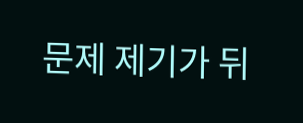문제 제기가 뒤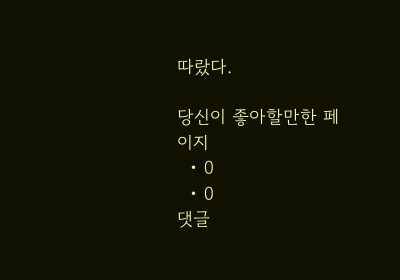따랐다.

당신이 좋아할만한 페이지
  • 0
  • 0
댓글